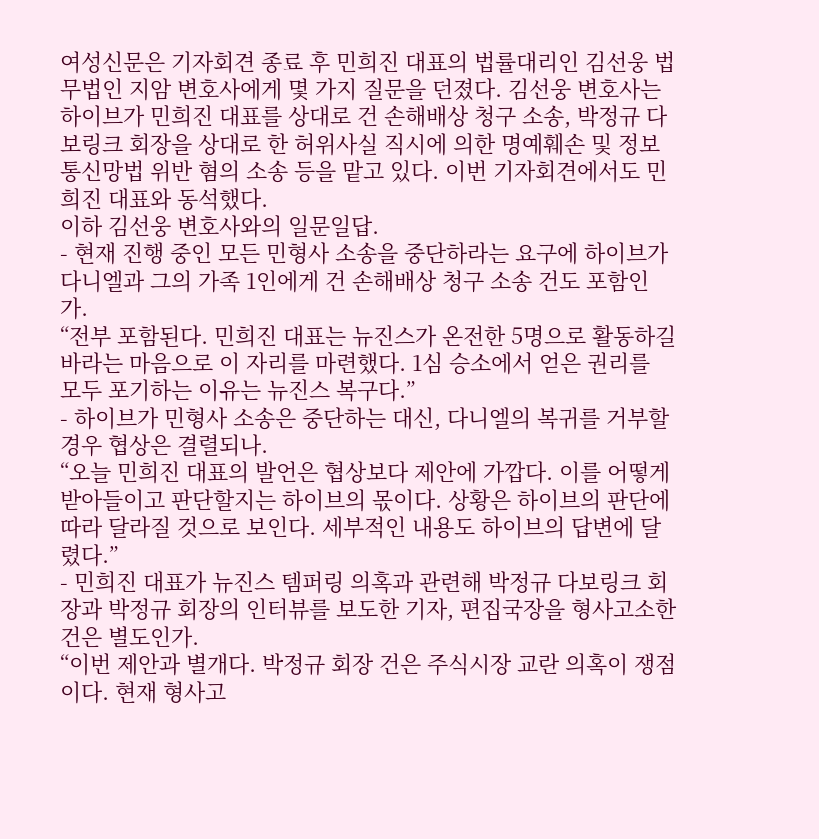여성신문은 기자회견 종료 후 민희진 대표의 법률대리인 김선웅 법무법인 지암 변호사에게 몇 가지 질문을 던졌다. 김선웅 변호사는 하이브가 민희진 대표를 상대로 건 손해배상 청구 소송, 박정규 다보링크 회장을 상대로 한 허위사실 직시에 의한 명예훼손 및 정보통신망법 위반 혐의 소송 등을 맡고 있다. 이번 기자회견에서도 민희진 대표와 동석했다.
이하 김선웅 변호사와의 일문일답.
- 현재 진행 중인 모든 민형사 소송을 중단하라는 요구에 하이브가 다니엘과 그의 가족 1인에게 건 손해배상 청구 소송 건도 포함인가.
“전부 포함된다. 민희진 대표는 뉴진스가 온전한 5명으로 활동하길 바라는 마음으로 이 자리를 마련했다. 1심 승소에서 얻은 권리를 모두 포기하는 이유는 뉴진스 복구다.”
- 하이브가 민형사 소송은 중단하는 대신, 다니엘의 복귀를 거부할 경우 협상은 결렬되나.
“오늘 민희진 대표의 발언은 협상보다 제안에 가깝다. 이를 어떻게 받아들이고 판단할지는 하이브의 몫이다. 상황은 하이브의 판단에 따라 달라질 것으로 보인다. 세부적인 내용도 하이브의 답변에 달렸다.”
- 민희진 대표가 뉴진스 템퍼링 의혹과 관련해 박정규 다보링크 회장과 박정규 회장의 인터뷰를 보도한 기자, 편집국장을 형사고소한 건은 별도인가.
“이번 제안과 별개다. 박정규 회장 건은 주식시장 교란 의혹이 쟁점이다. 현재 형사고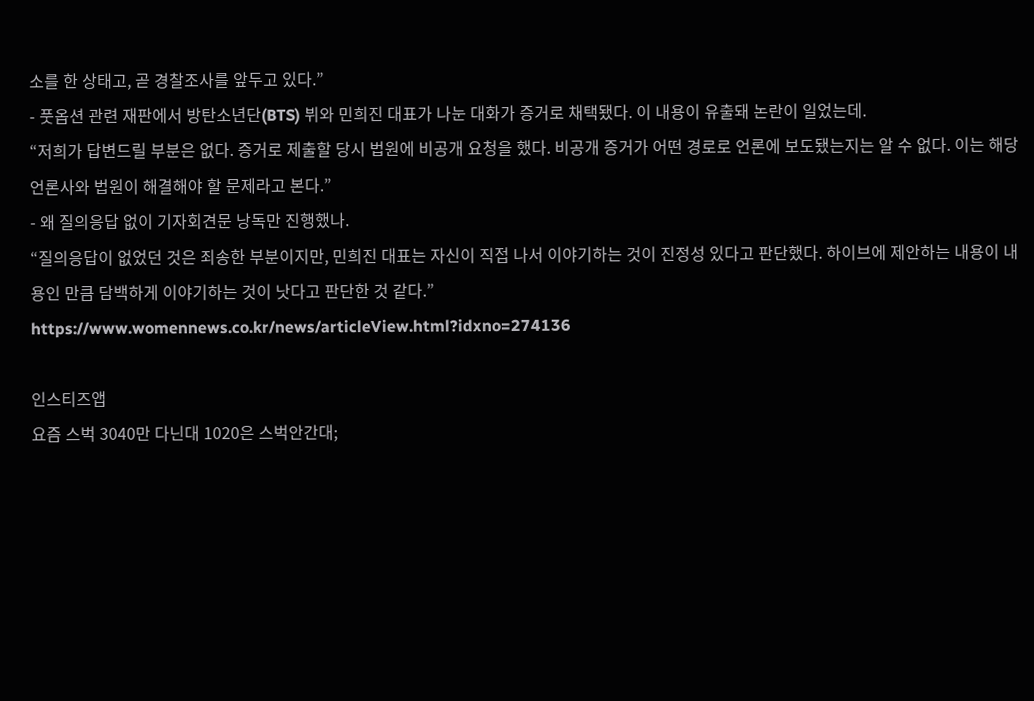소를 한 상태고, 곧 경찰조사를 앞두고 있다.”
- 풋옵션 관련 재판에서 방탄소년단(BTS) 뷔와 민희진 대표가 나눈 대화가 증거로 채택됐다. 이 내용이 유출돼 논란이 일었는데.
“저희가 답변드릴 부분은 없다. 증거로 제출할 당시 법원에 비공개 요청을 했다. 비공개 증거가 어떤 경로로 언론에 보도됐는지는 알 수 없다. 이는 해당 언론사와 법원이 해결해야 할 문제라고 본다.”
- 왜 질의응답 없이 기자회견문 낭독만 진행했나.
“질의응답이 없었던 것은 죄송한 부분이지만, 민희진 대표는 자신이 직접 나서 이야기하는 것이 진정성 있다고 판단했다. 하이브에 제안하는 내용이 내용인 만큼 담백하게 이야기하는 것이 낫다고 판단한 것 같다.”
https://www.womennews.co.kr/news/articleView.html?idxno=274136

인스티즈앱
요즘 스벅 3040만 다닌대 1020은 스벅안간대;